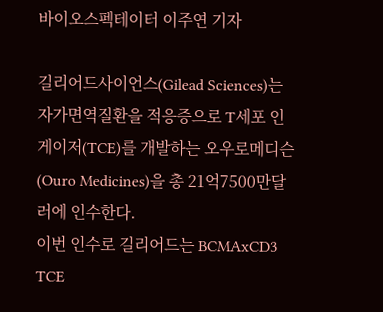바이오스펙테이터 이주연 기자

길리어드사이언스(Gilead Sciences)는 자가면역질환을 적응증으로 T세포 인게이저(TCE)를 개발하는 오우로메디슨(Ouro Medicines)을 총 21억7500만달러에 인수한다.
이번 인수로 길리어드는 BCMAxCD3 TCE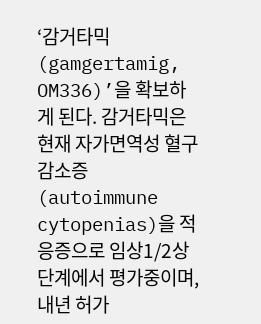‘감거타믹(gamgertamig, OM336)’을 확보하게 된다. 감거타믹은 현재 자가면역성 혈구감소증(autoimmune cytopenias)을 적응증으로 임상1/2상 단계에서 평가중이며, 내년 허가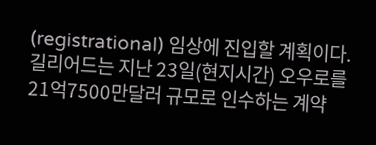(registrational) 임상에 진입할 계획이다.
길리어드는 지난 23일(현지시간) 오우로를 21억7500만달러 규모로 인수하는 계약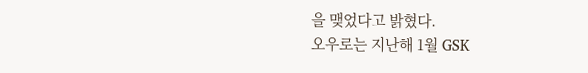을 맺었다고 밝혔다.
오우로는 지난해 1월 GSK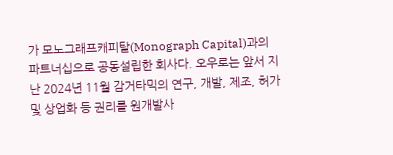가 모노그래프캐피탈(Monograph Capital)과의 파트너십으로 공동설립한 회사다. 오우로는 앞서 지난 2024년 11월 감거타믹의 연구, 개발, 제조, 허가 및 상업화 등 권리를 원개발사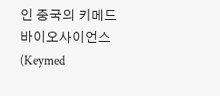인 중국의 키메드 바이오사이언스(Keymed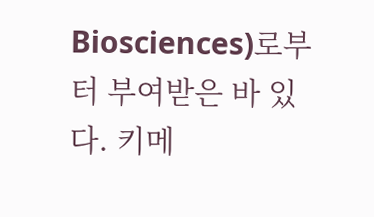Biosciences)로부터 부여받은 바 있다. 키메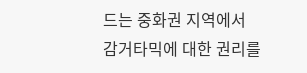드는 중화권 지역에서 감거타믹에 대한 권리를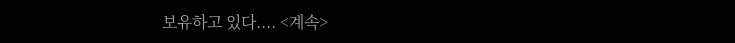보유하고 있다.... <계속>